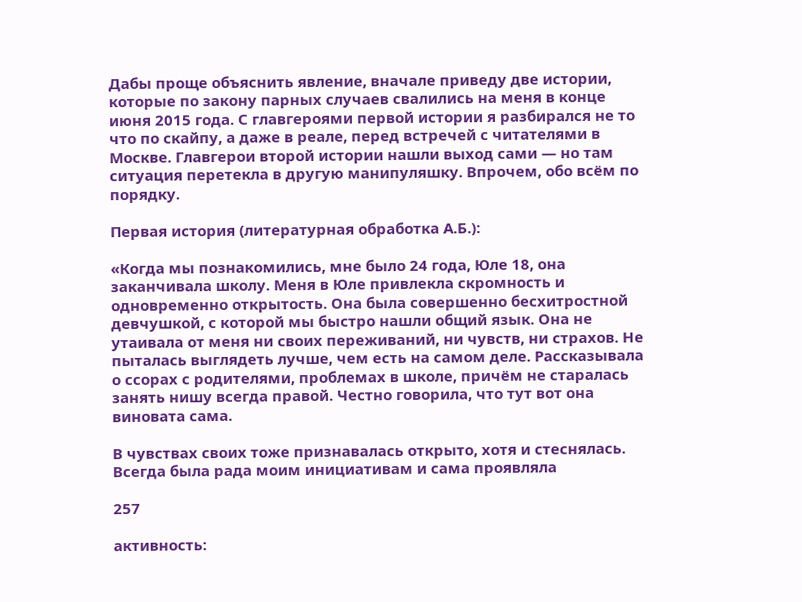Дабы проще объяснить явление, вначале приведу две истории, которые по закону парных случаев свалились на меня в конце июня 2015 года. С главгероями первой истории я разбирался не то что по скайпу, а даже в реале, перед встречей с читателями в Москве. Главгерои второй истории нашли выход сами — но там ситуация перетекла в другую манипуляшку. Впрочем, обо всём по порядку.

Первая история (литературная обработка А.Б.):

«Когда мы познакомились, мне было 24 года, Юле 18, она заканчивала школу. Меня в Юле привлекла скромность и одновременно открытость. Она была совершенно бесхитростной девчушкой, с которой мы быстро нашли общий язык. Она не утаивала от меня ни своих переживаний, ни чувств, ни страхов. Не пыталась выглядеть лучше, чем есть на самом деле. Рассказывала о ссорах с родителями, проблемах в школе, причём не старалась занять нишу всегда правой. Честно говорила, что тут вот она виновата сама.

В чувствах своих тоже признавалась открыто, хотя и стеснялась. Всегда была рада моим инициативам и сама проявляла

257

активность: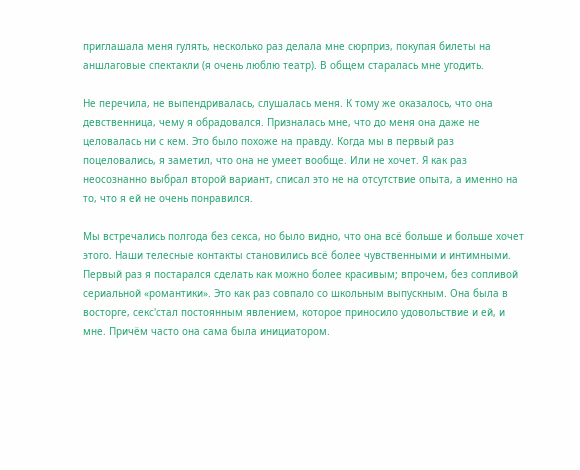приглашала меня гулять, несколько раз делала мне сюрприз, покупая билеты на аншлаговые спектакли (я очень люблю театр). В общем старалась мне угодить.

Не перечила, не выпендривалась, слушалась меня. К тому же оказалось, что она девственница, чему я обрадовался. Призналась мне, что до меня она даже не целовалась ни с кем. Это было похоже на правду. Когда мы в первый раз поцеловались, я заметил, что она не умеет вообще. Или не хочет. Я как раз неосознанно выбрал второй вариант, списал это не на отсутствие опыта, а именно на то, что я ей не очень понравился.

Мы встречались полгода без секса, но было видно, что она всё больше и больше хочет этого. Наши телесные контакты становились всё более чувственными и интимными. Первый раз я постарался сделать как можно более красивым; впрочем, без сопливой сериальной «романтики». Это как раз совпало со школьным выпускным. Она была в восторге, секс'стал постоянным явлением, которое приносило удовольствие и ей, и мне. Причём часто она сама была инициатором.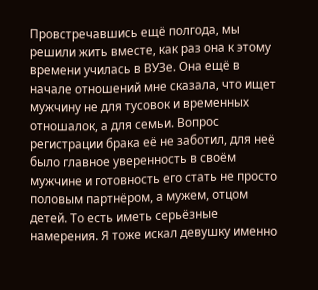Провстречавшись ещё полгода, мы решили жить вместе, как раз она к этому времени училась в ВУЗе. Она ещё в начале отношений мне сказала, что ищет мужчину не для тусовок и временных отношалок, а для семьи. Вопрос регистрации брака её не заботил, для неё было главное уверенность в своём мужчине и готовность его стать не просто половым партнёром, а мужем, отцом детей. То есть иметь серьёзные намерения. Я тоже искал девушку именно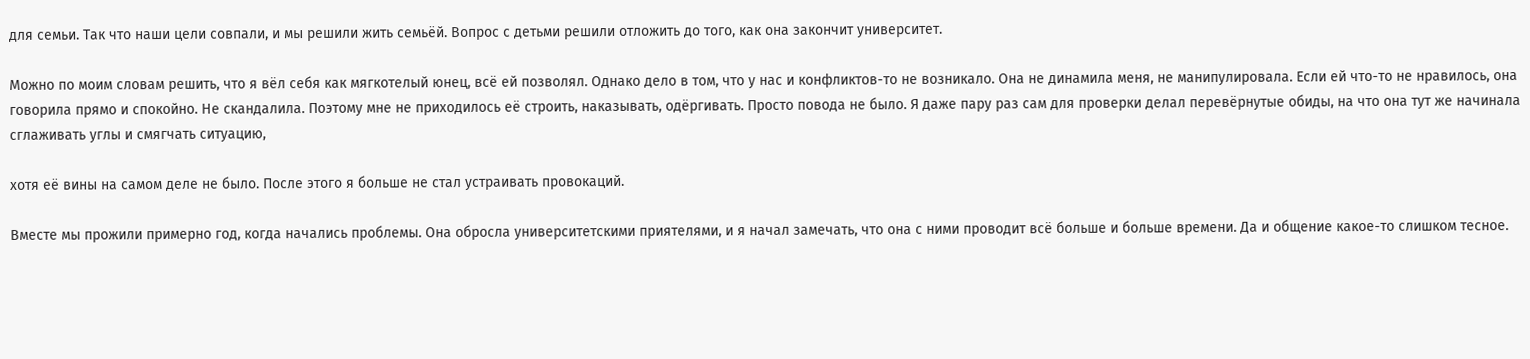для семьи. Так что наши цели совпали, и мы решили жить семьёй. Вопрос с детьми решили отложить до того, как она закончит университет.

Можно по моим словам решить, что я вёл себя как мягкотелый юнец, всё ей позволял. Однако дело в том, что у нас и конфликтов-то не возникало. Она не динамила меня, не манипулировала. Если ей что-то не нравилось, она говорила прямо и спокойно. Не скандалила. Поэтому мне не приходилось её строить, наказывать, одёргивать. Просто повода не было. Я даже пару раз сам для проверки делал перевёрнутые обиды, на что она тут же начинала сглаживать углы и смягчать ситуацию,

хотя её вины на самом деле не было. После этого я больше не стал устраивать провокаций.

Вместе мы прожили примерно год, когда начались проблемы. Она обросла университетскими приятелями, и я начал замечать, что она с ними проводит всё больше и больше времени. Да и общение какое-то слишком тесное.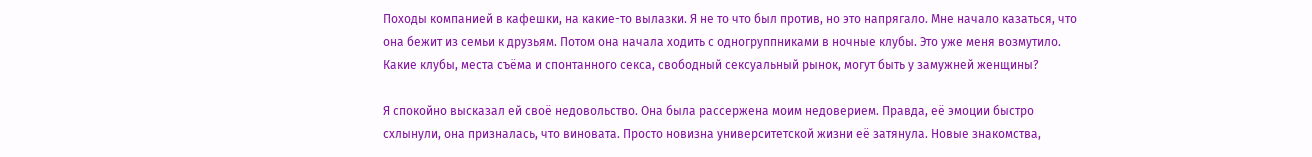Походы компанией в кафешки, на какие-то вылазки. Я не то что был против, но это напрягало. Мне начало казаться, что она бежит из семьи к друзьям. Потом она начала ходить с одногруппниками в ночные клубы. Это уже меня возмутило. Какие клубы, места съёма и спонтанного секса, свободный сексуальный рынок, могут быть у замужней женщины?

Я спокойно высказал ей своё недовольство. Она была рассержена моим недоверием. Правда, её эмоции быстро схлынули, она призналась, что виновата. Просто новизна университетской жизни её затянула. Новые знакомства,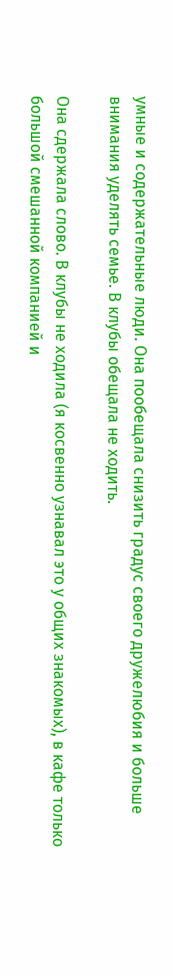умные и содержательные люди. Она пообещала снизить градус своего дружелюбия и больше внимания уделять семье. В клубы обещала не ходить.

Она сдержала слово. В клубы не ходила (я косвенно узнавал это у общих знакомых), в кафе только большой смешанной компанией и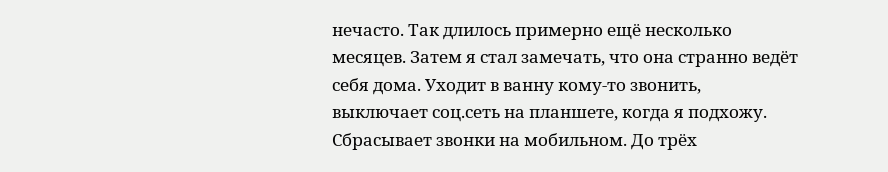нечасто. Так длилось примерно ещё несколько месяцев. Затем я стал замечать, что она странно ведёт себя дома. Уходит в ванну кому-то звонить, выключает соц.сеть на планшете, когда я подхожу. Сбрасывает звонки на мобильном. До трёх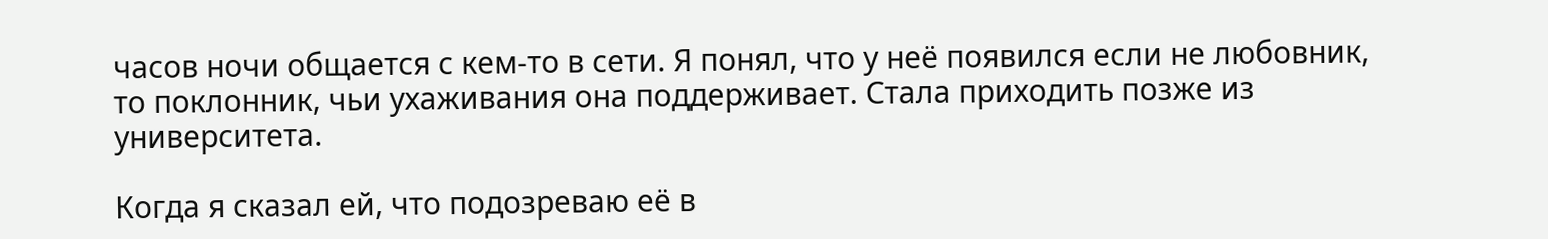часов ночи общается с кем-то в сети. Я понял, что у неё появился если не любовник, то поклонник, чьи ухаживания она поддерживает. Стала приходить позже из университета.

Когда я сказал ей, что подозреваю её в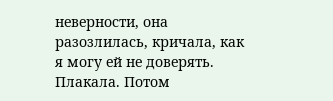неверности, она разозлилась, кричала, как я могу ей не доверять. Плакала. Потом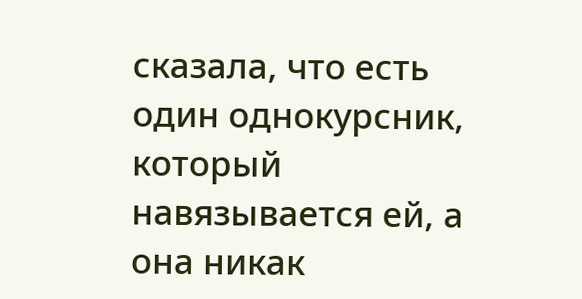сказала, что есть один однокурсник, который навязывается ей, а она никак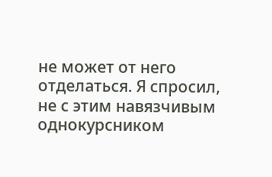не может от него отделаться. Я спросил, не с этим навязчивым однокурсником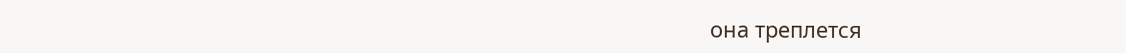она треплется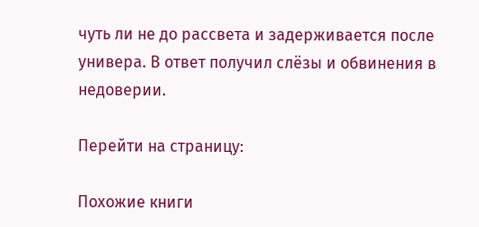чуть ли не до рассвета и задерживается после универа. В ответ получил слёзы и обвинения в недоверии.

Перейти на страницу:

Похожие книги